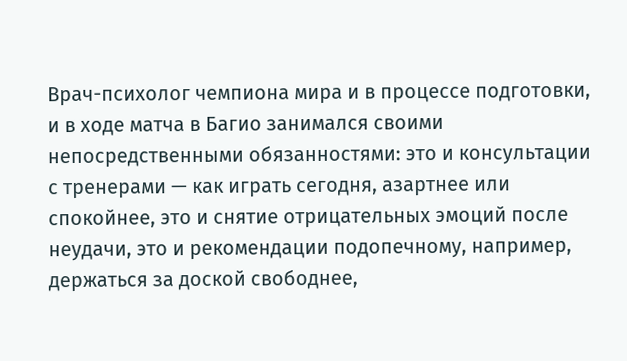Врач-психолог чемпиона мира и в процессе подготовки, и в ходе матча в Багио занимался своими непосредственными обязанностями: это и консультации с тренерами — как играть сегодня, азартнее или спокойнее, это и снятие отрицательных эмоций после неудачи, это и рекомендации подопечному, например, держаться за доской свободнее,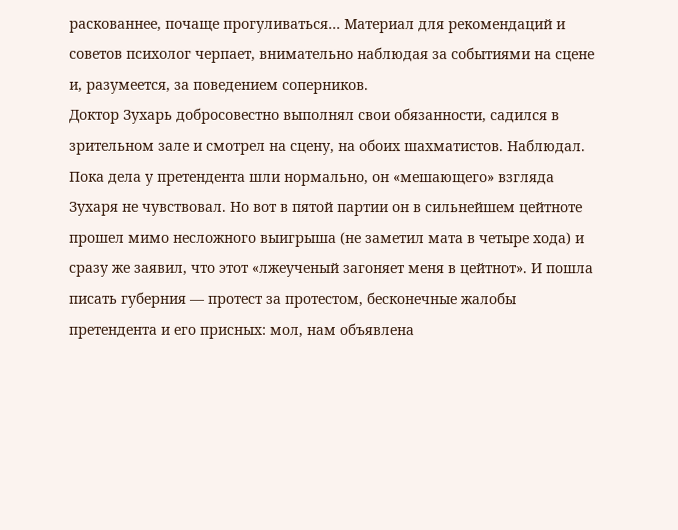раскованнее, почаще прогуливаться… Материал для рекомендаций и советов психолог черпает, внимательно наблюдая за событиями на сцене и, разумеется, за поведением соперников.
Доктор Зухарь добросовестно выполнял свои обязанности, садился в зрительном зале и смотрел на сцену, на обоих шахматистов. Наблюдал. Пока дела у претендента шли нормально, он «мешающего» взгляда Зухаря не чувствовал. Но вот в пятой партии он в сильнейшем цейтноте прошел мимо несложного выигрыша (не заметил мата в четыре хода) и сразу же заявил, что этот «лжеученый загоняет меня в цейтнот». И пошла писать губерния — протест за протестом, бесконечные жалобы претендента и его присных: мол, нам объявлена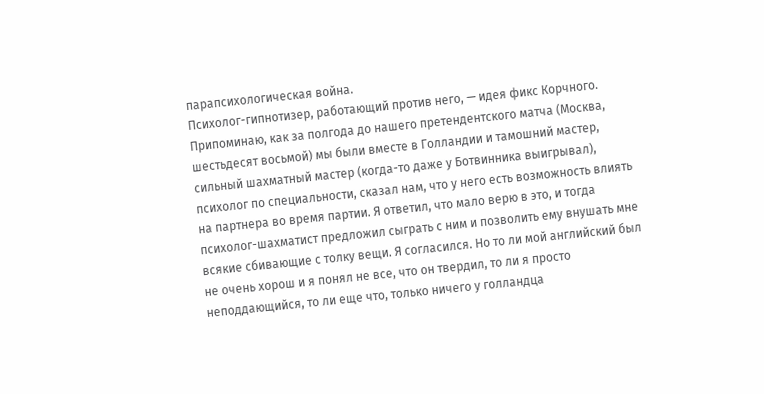парапсихологическая война.
Психолог-гипнотизер, работающий против него, — идея фикс Корчного. Припоминаю, как за полгода до нашего претендентского матча (Москва, шестьдесят восьмой) мы были вместе в Голландии и тамошний мастер, сильный шахматный мастер (когда-то даже у Ботвинника выигрывал), психолог по специальности, сказал нам, что у него есть возможность влиять на партнера во время партии. Я ответил, что мало верю в это, и тогда психолог-шахматист предложил сыграть с ним и позволить ему внушать мне всякие сбивающие с толку вещи. Я согласился. Но то ли мой английский был не очень хорош и я понял не все, что он твердил, то ли я просто неподдающийся, то ли еще что, только ничего у голландца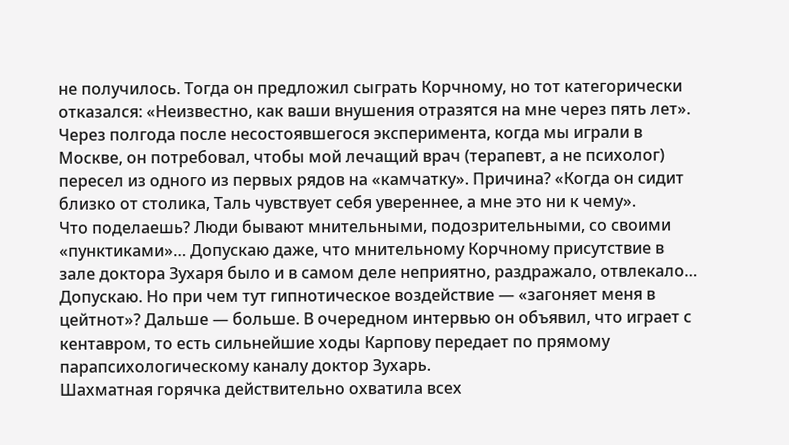не получилось. Тогда он предложил сыграть Корчному, но тот категорически отказался: «Неизвестно, как ваши внушения отразятся на мне через пять лет». Через полгода после несостоявшегося эксперимента, когда мы играли в Москве, он потребовал, чтобы мой лечащий врач (терапевт, а не психолог) пересел из одного из первых рядов на «камчатку». Причина? «Когда он сидит близко от столика, Таль чувствует себя увереннее, а мне это ни к чему».
Что поделаешь? Люди бывают мнительными, подозрительными, со своими «пунктиками»… Допускаю даже, что мнительному Корчному присутствие в зале доктора Зухаря было и в самом деле неприятно, раздражало, отвлекало… Допускаю. Но при чем тут гипнотическое воздействие — «загоняет меня в цейтнот»? Дальше — больше. В очередном интервью он объявил, что играет с кентавром, то есть сильнейшие ходы Карпову передает по прямому парапсихологическому каналу доктор Зухарь.
Шахматная горячка действительно охватила всех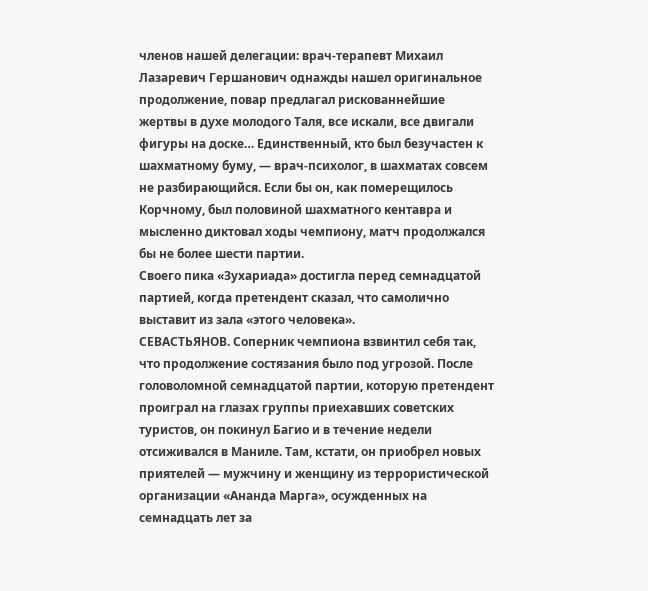членов нашей делегации: врач-терапевт Михаил Лазаревич Гершанович однажды нашел оригинальное продолжение, повар предлагал рискованнейшие жертвы в духе молодого Таля, все искали, все двигали фигуры на доске… Единственный, кто был безучастен к шахматному буму, — врач-психолог, в шахматах совсем не разбирающийся. Если бы он, как померещилось Корчному, был половиной шахматного кентавра и мысленно диктовал ходы чемпиону, матч продолжался бы не более шести партии.
Своего пика «Зухариада» достигла перед семнадцатой партией, когда претендент сказал, что самолично выставит из зала «этого человека».
СЕВАСТЬЯНОВ. Соперник чемпиона взвинтил себя так, что продолжение состязания было под угрозой. После головоломной семнадцатой партии, которую претендент проиграл на глазах группы приехавших советских туристов, он покинул Багио и в течение недели отсиживался в Маниле. Там, кстати, он приобрел новых приятелей — мужчину и женщину из террористической организации «Ананда Марга», осужденных на семнадцать лет за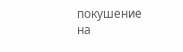покушение на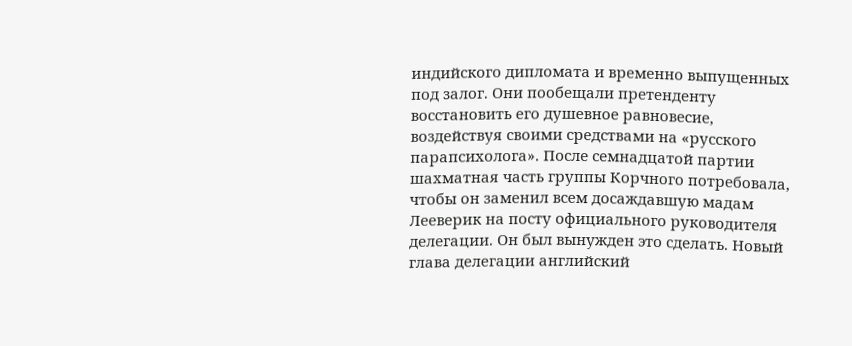индийского дипломата и временно выпущенных под залог. Они пообещали претенденту восстановить его душевное равновесие, воздействуя своими средствами на «русского парапсихолога». После семнадцатой партии шахматная часть группы Корчного потребовала, чтобы он заменил всем досаждавшую мадам Лееверик на посту официального руководителя делегации. Он был вынужден это сделать. Новый глава делегации английский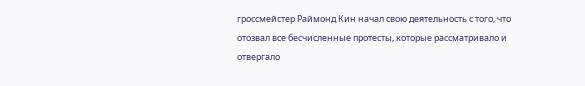гроссмейстер Раймонд Кин начал свою деятельность с того, что отозвал все бесчисленные протесты, которые рассматривало и отвергало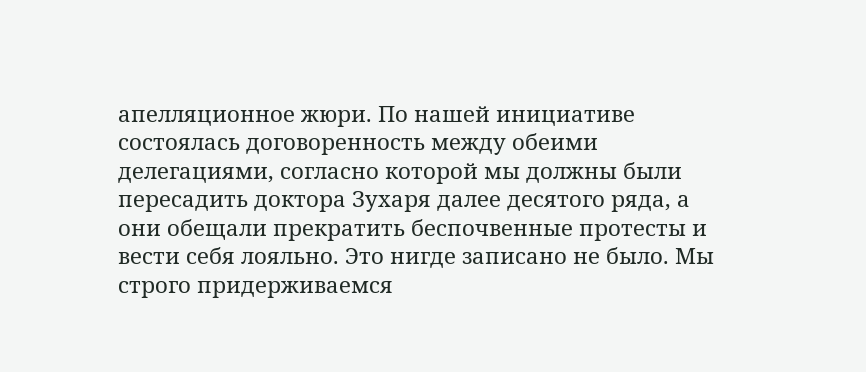апелляционное жюри. По нашей инициативе состоялась договоренность между обеими делегациями, согласно которой мы должны были пересадить доктора Зухаря далее десятого ряда, а они обещали прекратить беспочвенные протесты и вести себя лояльно. Это нигде записано не было. Мы строго придерживаемся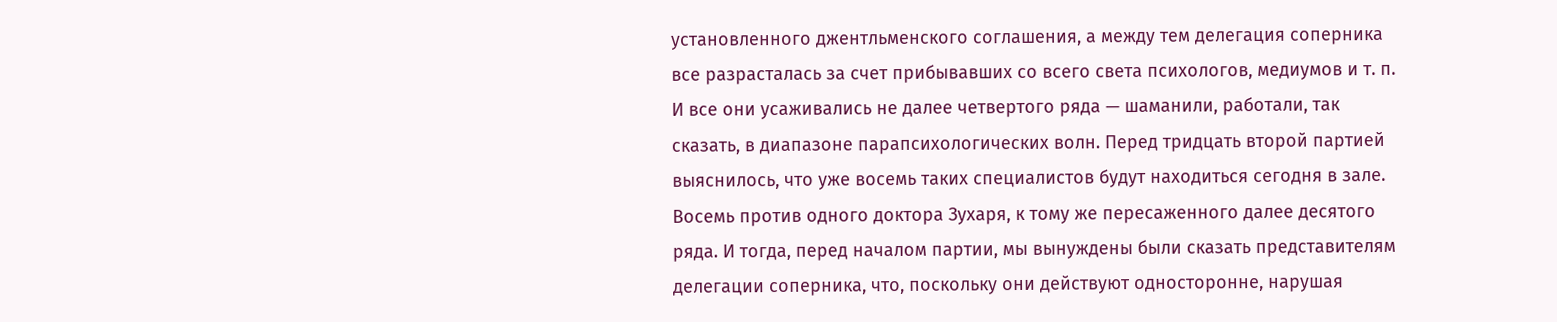установленного джентльменского соглашения, а между тем делегация соперника все разрасталась за счет прибывавших со всего света психологов, медиумов и т. п. И все они усаживались не далее четвертого ряда — шаманили, работали, так сказать, в диапазоне парапсихологических волн. Перед тридцать второй партией выяснилось, что уже восемь таких специалистов будут находиться сегодня в зале. Восемь против одного доктора Зухаря, к тому же пересаженного далее десятого ряда. И тогда, перед началом партии, мы вынуждены были сказать представителям делегации соперника, что, поскольку они действуют односторонне, нарушая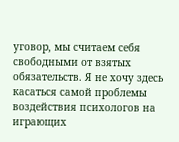уговор, мы считаем себя свободными от взятых обязательств. Я не хочу здесь касаться самой проблемы воздействия психологов на играющих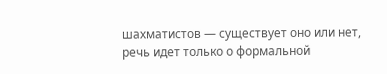шахматистов — существует оно или нет, речь идет только о формальной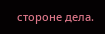стороне дела.